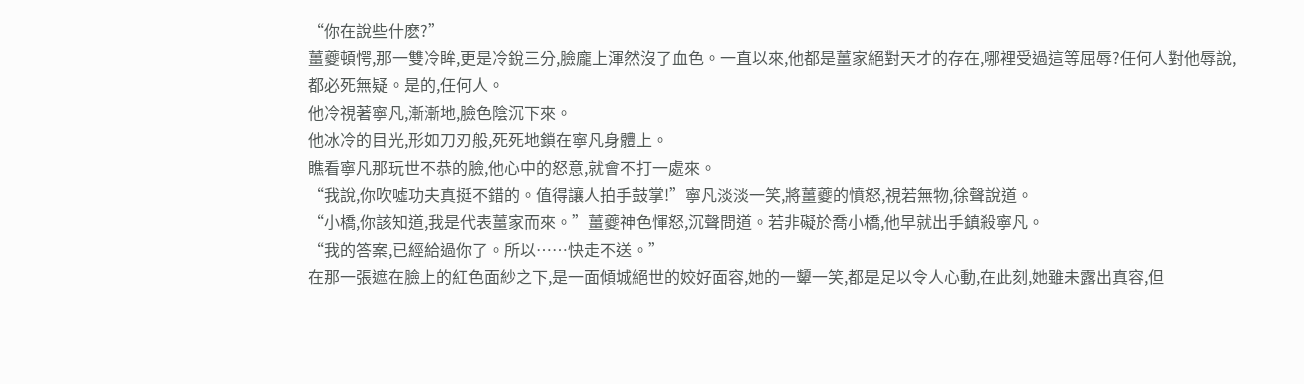“你在說些什麽?”
薑夔頓愕,那一雙冷眸,更是冷銳三分,臉龐上渾然沒了血色。一直以來,他都是薑家絕對天才的存在,哪裡受過這等屈辱?任何人對他辱說,都必死無疑。是的,任何人。
他冷視著寧凡,漸漸地,臉色陰沉下來。
他冰冷的目光,形如刀刃般,死死地鎖在寧凡身體上。
瞧看寧凡那玩世不恭的臉,他心中的怒意,就會不打一處來。
“我說,你吹噓功夫真挺不錯的。值得讓人拍手鼓掌!”寧凡淡淡一笑,將薑夔的憤怒,視若無物,徐聲說道。
“小橋,你該知道,我是代表薑家而來。”薑夔神色惲怒,沉聲問道。若非礙於喬小橋,他早就出手鎮殺寧凡。
“我的答案,已經給過你了。所以……快走不送。”
在那一張遮在臉上的紅色面紗之下,是一面傾城絕世的姣好面容,她的一顰一笑,都是足以令人心動,在此刻,她雖未露出真容,但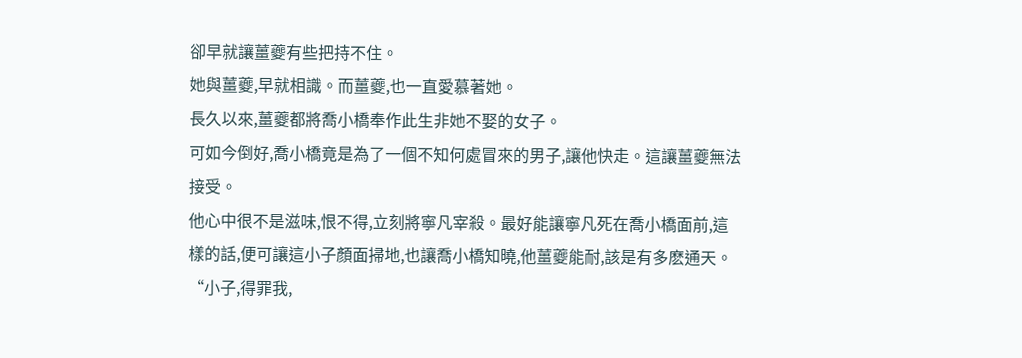卻早就讓薑夔有些把持不住。
她與薑夔,早就相識。而薑夔,也一直愛慕著她。
長久以來,薑夔都將喬小橋奉作此生非她不娶的女子。
可如今倒好,喬小橋竟是為了一個不知何處冒來的男子,讓他快走。這讓薑夔無法接受。
他心中很不是滋味,恨不得,立刻將寧凡宰殺。最好能讓寧凡死在喬小橋面前,這樣的話,便可讓這小子顏面掃地,也讓喬小橋知曉,他薑夔能耐,該是有多麽通天。
“小子,得罪我,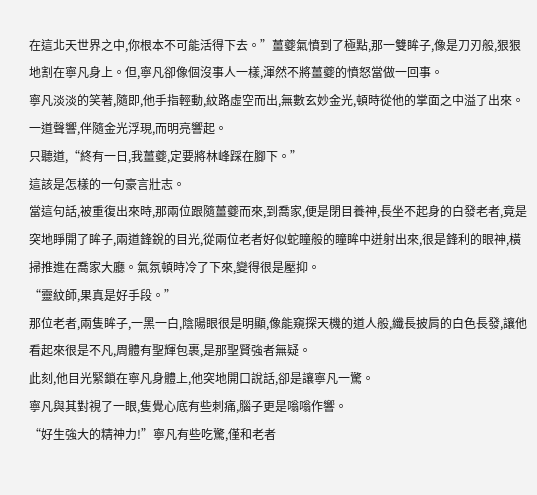在這北天世界之中,你根本不可能活得下去。”薑夔氣憤到了極點,那一雙眸子,像是刀刃般,狠狠地割在寧凡身上。但,寧凡卻像個沒事人一樣,渾然不將薑夔的憤怒當做一回事。
寧凡淡淡的笑著,隨即,他手指輕動,紋路虛空而出,無數玄妙金光,頓時從他的掌面之中溢了出來。
一道聲響,伴隨金光浮現,而明亮響起。
只聽道,“終有一日,我薑夔,定要將林峰踩在腳下。”
這該是怎樣的一句豪言壯志。
當這句話,被重復出來時,那兩位跟隨薑夔而來,到喬家,便是閉目養神,長坐不起身的白發老者,竟是突地睜開了眸子,兩道鋒銳的目光,從兩位老者好似蛇瞳般的瞳眸中迸射出來,很是鋒利的眼神,橫掃推進在喬家大廳。氣氛頓時冷了下來,變得很是壓抑。
“靈紋師,果真是好手段。”
那位老者,兩隻眸子,一黑一白,陰陽眼很是明顯,像能窺探天機的道人般,纖長披肩的白色長發,讓他看起來很是不凡,周體有聖輝包裹,是那聖賢強者無疑。
此刻,他目光緊鎖在寧凡身體上,他突地開口說話,卻是讓寧凡一驚。
寧凡與其對視了一眼,隻覺心底有些刺痛,腦子更是嗡嗡作響。
“好生強大的精神力!”寧凡有些吃驚,僅和老者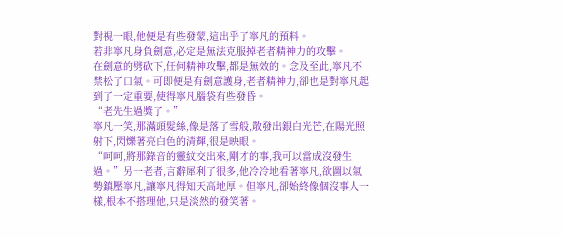對視一眼,他便是有些發蒙,這出乎了寧凡的預料。
若非寧凡身負劍意,必定是無法克服掉老者精神力的攻擊。
在劍意的劈砍下,任何精神攻擊,都是無效的。念及至此,寧凡不禁松了口氣。可即便是有劍意護身,老者精神力,卻也是對寧凡起到了一定重要,使得寧凡腦袋有些發昏。
“老先生過獎了。”
寧凡一笑,那滿頭髮絲,像是落了雪般,散發出銀白光芒,在陽光照射下,閃爍著亮白色的清輝,很是映眼。
“呵呵,將那錄音的靈紋交出來,剛才的事,我可以當成沒發生過。”另一老者,言辭犀利了很多,他冷冷地看著寧凡,欲圖以氣勢鎮壓寧凡,讓寧凡得知天高地厚。但寧凡,卻始終像個沒事人一樣,根本不搭理他,只是淡然的發笑著。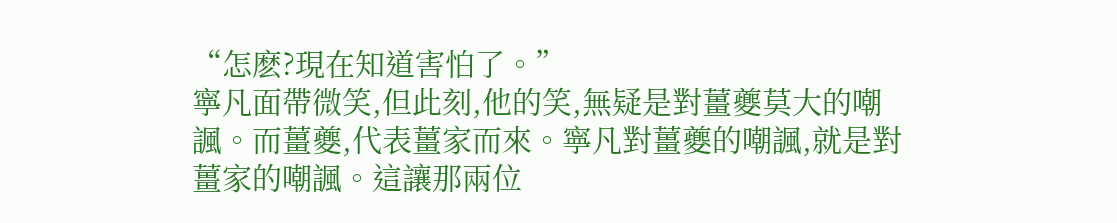“怎麽?現在知道害怕了。”
寧凡面帶微笑,但此刻,他的笑,無疑是對薑夔莫大的嘲諷。而薑夔,代表薑家而來。寧凡對薑夔的嘲諷,就是對薑家的嘲諷。這讓那兩位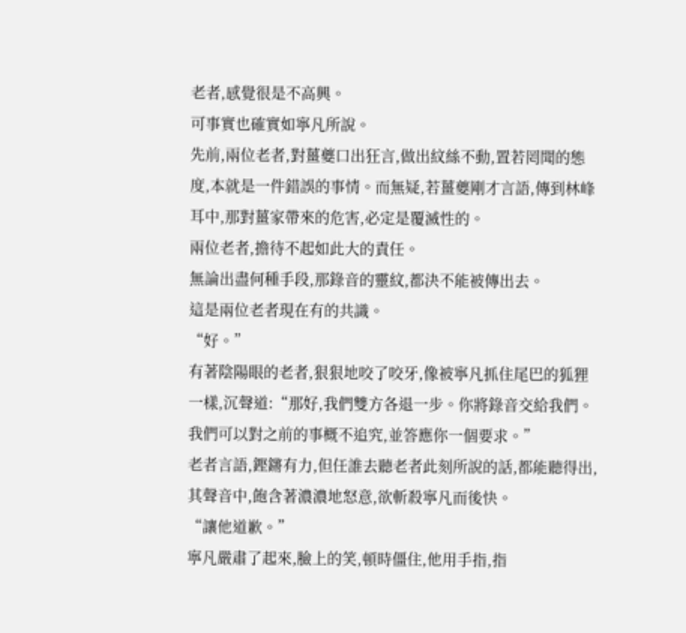老者,感覺很是不高興。
可事實也確實如寧凡所說。
先前,兩位老者,對薑夔口出狂言,做出紋絲不動,置若罔聞的態度,本就是一件錯誤的事情。而無疑,若薑夔剛才言語,傳到林峰耳中,那對薑家帶來的危害,必定是覆滅性的。
兩位老者,擔待不起如此大的責任。
無論出盡何種手段,那錄音的靈紋,都決不能被傳出去。
這是兩位老者現在有的共識。
“好。”
有著陰陽眼的老者,狠狠地咬了咬牙,像被寧凡抓住尾巴的狐狸一樣,沉聲道:“那好,我們雙方各退一步。你將錄音交給我們。我們可以對之前的事概不追究,並答應你一個要求。”
老者言語,鏗鏘有力,但任誰去聽老者此刻所說的話,都能聽得出,其聲音中,飽含著濃濃地怒意,欲斬殺寧凡而後快。
“讓他道歉。”
寧凡嚴肅了起來,臉上的笑,頓時僵住,他用手指,指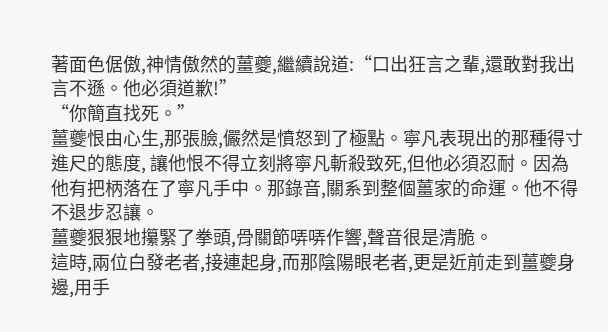著面色倨傲,神情傲然的薑夔,繼續說道:“口出狂言之輩,還敢對我出言不遜。他必須道歉!”
“你簡直找死。”
薑夔恨由心生,那張臉,儼然是憤怒到了極點。寧凡表現出的那種得寸進尺的態度, 讓他恨不得立刻將寧凡斬殺致死,但他必須忍耐。因為他有把柄落在了寧凡手中。那錄音,關系到整個薑家的命運。他不得不退步忍讓。
薑夔狠狠地攥緊了拳頭,骨關節哢哢作響,聲音很是清脆。
這時,兩位白發老者,接連起身,而那陰陽眼老者,更是近前走到薑夔身邊,用手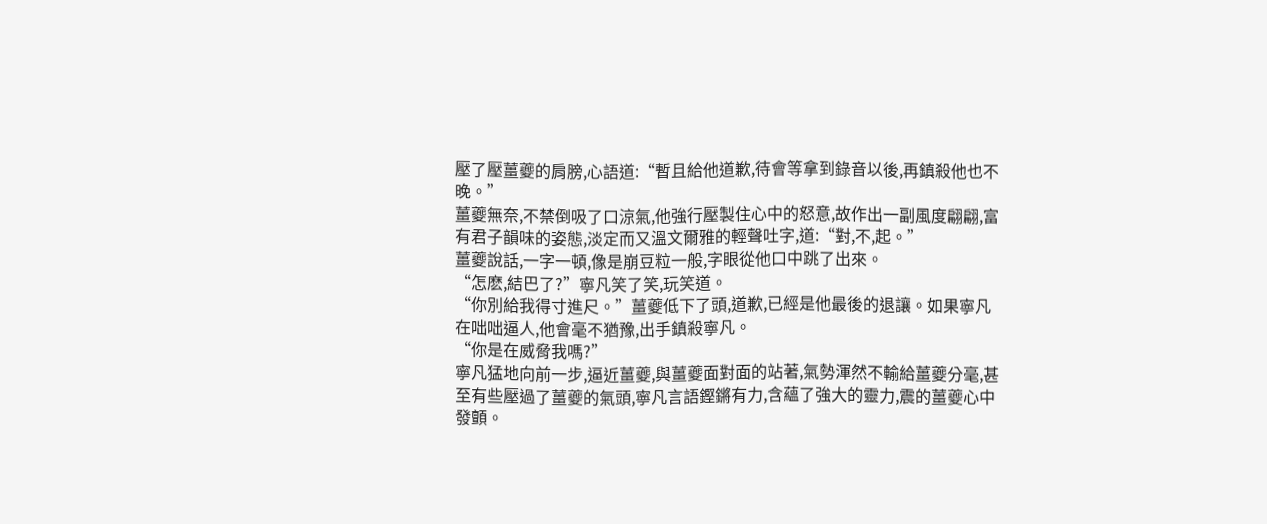壓了壓薑夔的肩膀,心語道:“暫且給他道歉,待會等拿到錄音以後,再鎮殺他也不晚。”
薑夔無奈,不禁倒吸了口涼氣,他強行壓製住心中的怒意,故作出一副風度翩翩,富有君子韻味的姿態,淡定而又溫文爾雅的輕聲吐字,道:“對,不,起。”
薑夔說話,一字一頓,像是崩豆粒一般,字眼從他口中跳了出來。
“怎麽,結巴了?”寧凡笑了笑,玩笑道。
“你別給我得寸進尺。”薑夔低下了頭,道歉,已經是他最後的退讓。如果寧凡在咄咄逼人,他會毫不猶豫,出手鎮殺寧凡。
“你是在威脅我嗎?”
寧凡猛地向前一步,逼近薑夔,與薑夔面對面的站著,氣勢渾然不輸給薑夔分毫,甚至有些壓過了薑夔的氣頭,寧凡言語鏗鏘有力,含蘊了強大的靈力,震的薑夔心中發顫。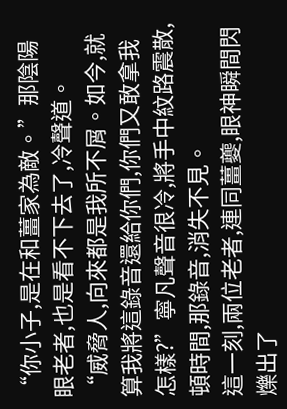“你小子,是在和薑家為敵。”那陰陽眼老者,也是看不下去了,冷聲道。
“威脅人,向來都是我所不屑。如今,就算我將這錄音還給你們,你們又敢拿我怎樣?”寧凡聲音很冷,將手中紋路震散,頓時間,那錄音,消失不見。
這一刻,兩位老者,連同薑夔,眼神瞬間閃爍出了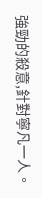強勁的殺意,針對寧凡一人。